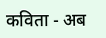कविता - अब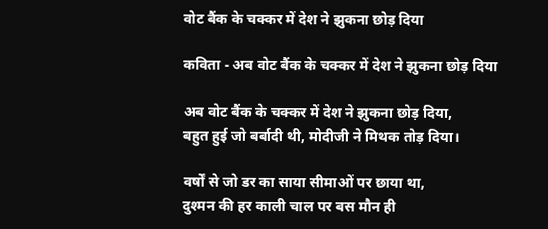वोट बैंक के चक्कर में देश ने झुकना छोड़ दिया

कविता - अब वोट बैंक के चक्कर में देश ने झुकना छोड़ दिया

अब वोट बैंक के चक्कर में देश ने झुकना छोड़ दिया,
बहुत हुई जो बर्बादी थी, मोदीजी ने मिथक तोड़ दिया।

वर्षों से जो डर का साया सीमाओं पर छाया था,
दुश्मन की हर काली चाल पर बस मौन ही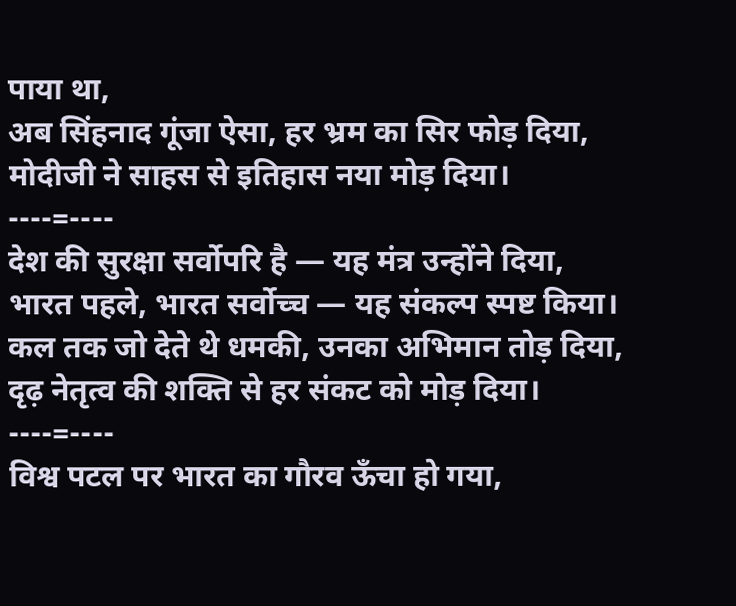पाया था,
अब सिंहनाद गूंजा ऐसा, हर भ्रम का सिर फोड़ दिया,
मोदीजी ने साहस से इतिहास नया मोड़ दिया।
----=----
देश की सुरक्षा सर्वोपरि है — यह मंत्र उन्होंने दिया,
भारत पहले, भारत सर्वोच्च — यह संकल्प स्पष्ट किया।
कल तक जो देते थे धमकी, उनका अभिमान तोड़ दिया,
दृढ़ नेतृत्व की शक्ति से हर संकट को मोड़ दिया।
----=----
विश्व पटल पर भारत का गौरव ऊँचा हो गया,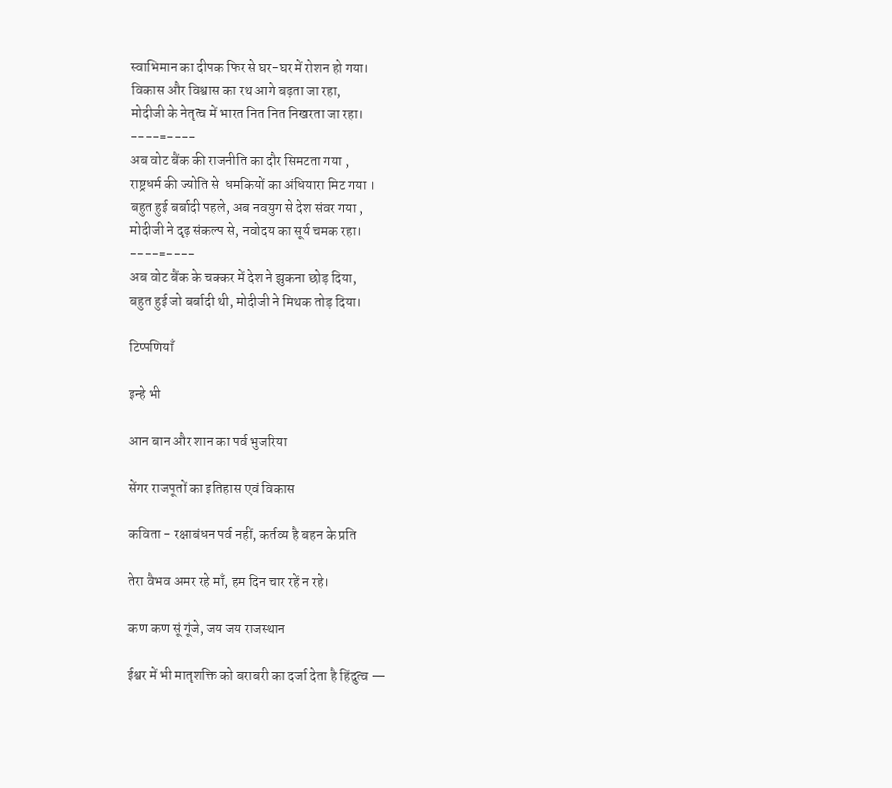स्वाभिमान का दीपक फिर से घर-घर में रोशन हो गया।
विकास और विश्वास का रथ आगे बढ़ता जा रहा,
मोदीजी के नेतृत्व में भारत नित नित निखरता जा रहा।
----=----
अब वोट बैंक की राजनीति का दौर सिमटता गया ,
राष्ट्रधर्म की ज्योति से  धमकियों का अंधियारा मिट गया ।
बहुत हुई बर्बादी पहले, अब नवयुग से देश संवर गया ,
मोदीजी ने दृढ़ संकल्प से, नवोदय का सूर्य चमक रहा।
----=----
अब वोट बैंक के चक्कर में देश ने झुकना छोड़ दिया,
बहुत हुई जो बर्बादी थी, मोदीजी ने मिथक तोड़ दिया।

टिप्पणियाँ

इन्हे भी

आन बान और शान का पर्व भुजरिया

सेंगर राजपूतों का इतिहास एवं विकास

कविता - रक्षाबंधन पर्व नहीं, कर्तव्य है बहन के प्रति

तेरा वैभव अमर रहे माँ, हम दिन चार रहें न रहे।

कण कण सूं गूंजे, जय जय राजस्थान

ईश्वर में भी मातृशक्ति को बराबरी का दर्जा देता है हिंदुत्व —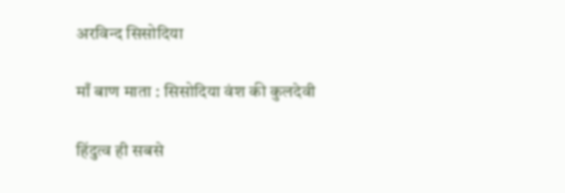अरविन्द सिसोदिया

माँ बाण माता : सिसोदिया वंश की कुलदेवी

हिंदुत्व ही सबसे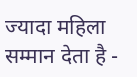ज्यादा महिला सम्मान देता है -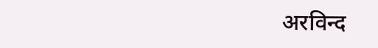अरविन्द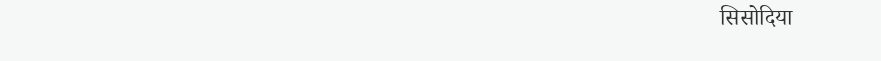सिसोदिया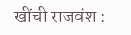खींची राजवंश :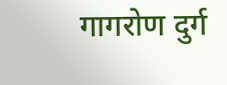गागरोण दुर्ग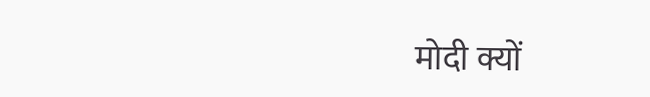मोदी क्यों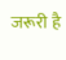जरूरी है